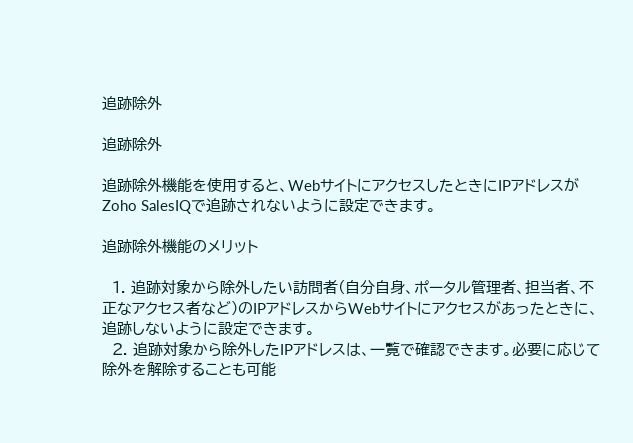追跡除外

追跡除外

追跡除外機能を使用すると、WebサイトにアクセスしたときにIPアドレスがZoho SalesIQで追跡されないように設定できます。

追跡除外機能のメリット

  1. 追跡対象から除外したい訪問者(自分自身、ポータル管理者、担当者、不正なアクセス者など)のIPアドレスからWebサイトにアクセスがあったときに、追跡しないように設定できます。
  2. 追跡対象から除外したIPアドレスは、一覧で確認できます。必要に応じて除外を解除することも可能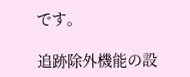です。

追跡除外機能の設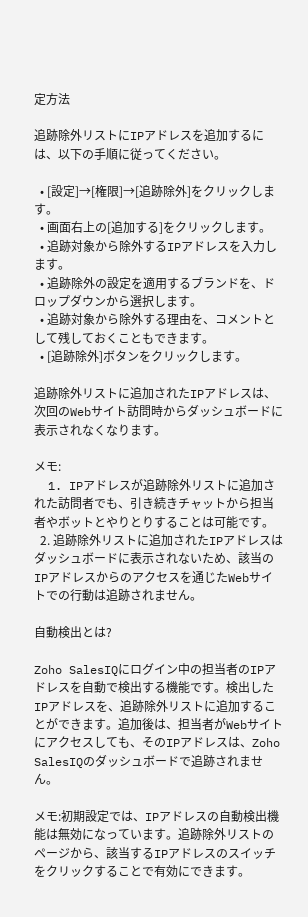定方法

追跡除外リストにIPアドレスを追加するには、以下の手順に従ってください。

  • [設定]→[権限]→[追跡除外]をクリックします。
  • 画面右上の[追加する]をクリックします。
  • 追跡対象から除外するIPアドレスを入力します。
  • 追跡除外の設定を適用するブランドを、ドロップダウンから選択します。
  • 追跡対象から除外する理由を、コメントとして残しておくこともできます。
  • [追跡除外]ボタンをクリックします。

追跡除外リストに追加されたIPアドレスは、次回のWebサイト訪問時からダッシュボードに表示されなくなります。

メモ:
  1. IPアドレスが追跡除外リストに追加された訪問者でも、引き続きチャットから担当者やボットとやりとりすることは可能です。
  2. 追跡除外リストに追加されたIPアドレスはダッシュボードに表示されないため、該当のIPアドレスからのアクセスを通じたWebサイトでの行動は追跡されません。

自動検出とは?

Zoho SalesIQにログイン中の担当者のIPアドレスを自動で検出する機能です。検出したIPアドレスを、追跡除外リストに追加することができます。追加後は、担当者がWebサイトにアクセスしても、そのIPアドレスは、Zoho SalesIQのダッシュボードで追跡されません。

メモ:初期設定では、IPアドレスの自動検出機能は無効になっています。追跡除外リストのページから、該当するIPアドレスのスイッチをクリックすることで有効にできます。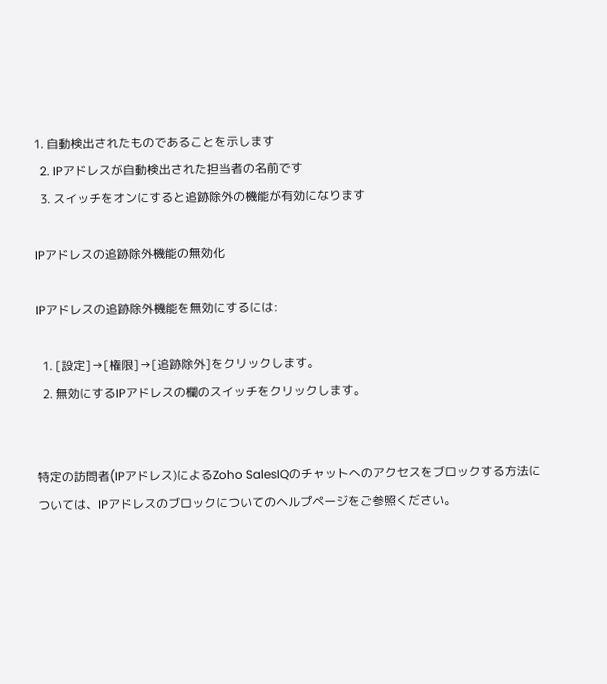1. 自動検出されたものであることを示します
  2. IPアドレスが自動検出された担当者の名前です
  3. スイッチをオンにすると追跡除外の機能が有効になります

IPアドレスの追跡除外機能の無効化

IPアドレスの追跡除外機能を無効にするには:

  1. [設定]→[権限]→[追跡除外]をクリックします。
  2. 無効にするIPアドレスの欄のスイッチをクリックします。


特定の訪問者(IPアドレス)によるZoho SalesIQのチャットへのアクセスをブロックする方法については、IPアドレスのブロックについてのヘルプページをご参照ください。